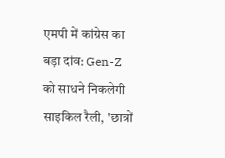एमपी में कांग्रेस का बड़ा दांव: Gen-Z को साधने निकलेगी साइकिल रैली, 'छात्रों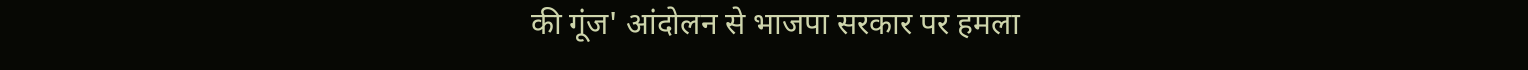की गूंज' आंदोलन से भाजपा सरकार पर हमला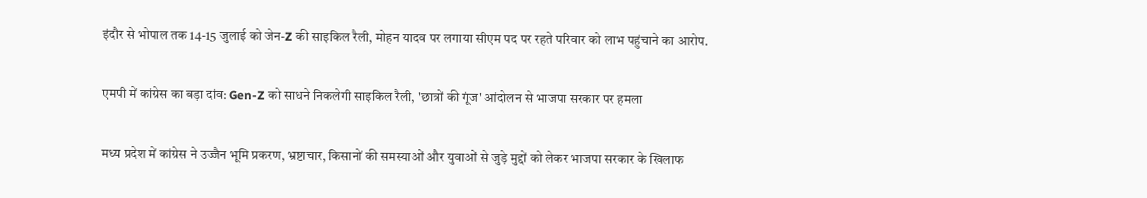इंदौर से भोपाल तक 14-15 जुलाई को जेन-Z की साइकिल रैली, मोहन यादव पर लगाया सीएम पद पर रहते परिवार को लाभ पहुंचाने का आरोप.

एमपी में कांग्रेस का बड़ा दांव: Gen-Z को साधने निकलेगी साइकिल रैली, 'छात्रों की गूंज' आंदोलन से भाजपा सरकार पर हमला

मध्य प्रदेश में कांग्रेस ने उज्जैन भूमि प्रकरण, भ्रष्टाचार, किसानों की समस्याओं और युवाओं से जुड़े मुद्दों को लेकर भाजपा सरकार के खिलाफ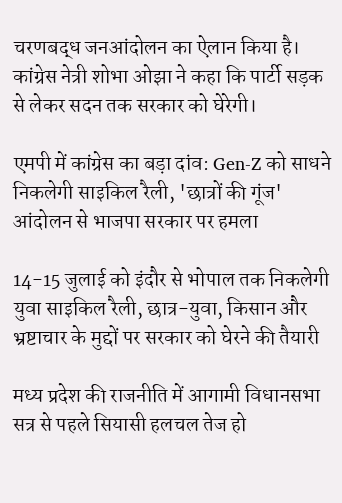चरणबद्ध जनआंदोलन का ऐलान किया है। कांग्रेस नेत्री शोभा ओझा ने कहा कि पार्टी सड़क से लेकर सदन तक सरकार को घेरेगी।

एमपी में कांग्रेस का बड़ा दांव: Gen-Z को साधने निकलेगी साइकिल रैली, 'छात्रों की गूंज' आंदोलन से भाजपा सरकार पर हमला

14-15 जुलाई को इंदौर से भोपाल तक निकलेगी युवा साइकिल रैली, छात्र-युवा, किसान और भ्रष्टाचार के मुद्दों पर सरकार को घेरने की तैयारी

मध्य प्रदेश की राजनीति में आगामी विधानसभा सत्र से पहले सियासी हलचल तेज हो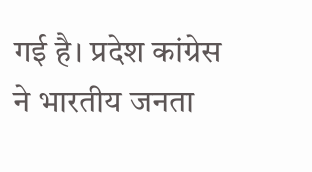गई है। प्रदेश कांग्रेस ने भारतीय जनता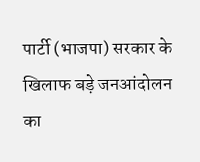पार्टी (भाजपा) सरकार के खिलाफ बड़े जनआंदोलन का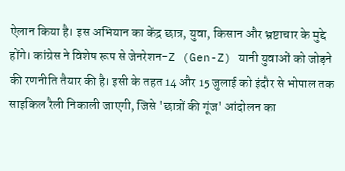ऐलान किया है। इस अभियान का केंद्र छात्र, युवा, किसान और भ्रष्टाचार के मुद्दे होंगे। कांग्रेस ने विशेष रूप से जेनरेशन-Z (Gen-Z) यानी युवाओं को जोड़ने की रणनीति तैयार की है। इसी के तहत 14 और 15 जुलाई को इंदौर से भोपाल तक साइकिल रैली निकाली जाएगी, जिसे 'छात्रों की गूंज' आंदोलन का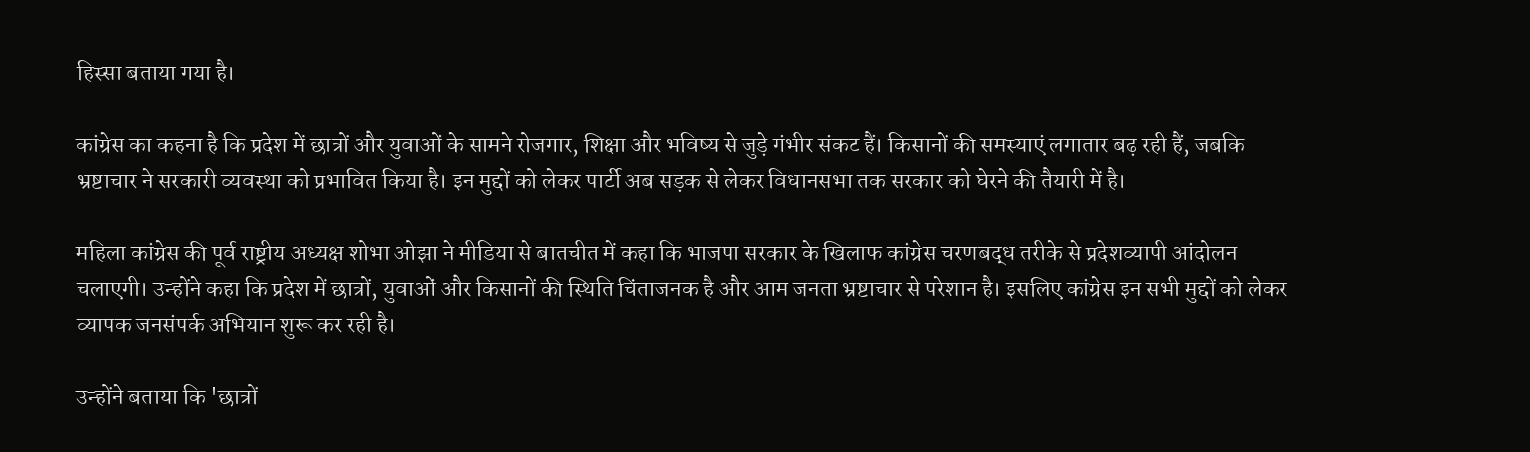हिस्सा बताया गया है।

कांग्रेस का कहना है कि प्रदेश में छात्रों और युवाओं के सामने रोजगार, शिक्षा और भविष्य से जुड़े गंभीर संकट हैं। किसानों की समस्याएं लगातार बढ़ रही हैं, जबकि भ्रष्टाचार ने सरकारी व्यवस्था को प्रभावित किया है। इन मुद्दों को लेकर पार्टी अब सड़क से लेकर विधानसभा तक सरकार को घेरने की तैयारी में है।

महिला कांग्रेस की पूर्व राष्ट्रीय अध्यक्ष शोभा ओझा ने मीडिया से बातचीत में कहा कि भाजपा सरकार के खिलाफ कांग्रेस चरणबद्ध तरीके से प्रदेशव्यापी आंदोलन चलाएगी। उन्होंने कहा कि प्रदेश में छात्रों, युवाओं और किसानों की स्थिति चिंताजनक है और आम जनता भ्रष्टाचार से परेशान है। इसलिए कांग्रेस इन सभी मुद्दों को लेकर व्यापक जनसंपर्क अभियान शुरू कर रही है।

उन्होंने बताया कि 'छात्रों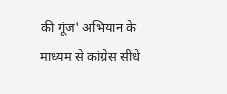की गूंज' अभियान के माध्यम से कांग्रेस सीधे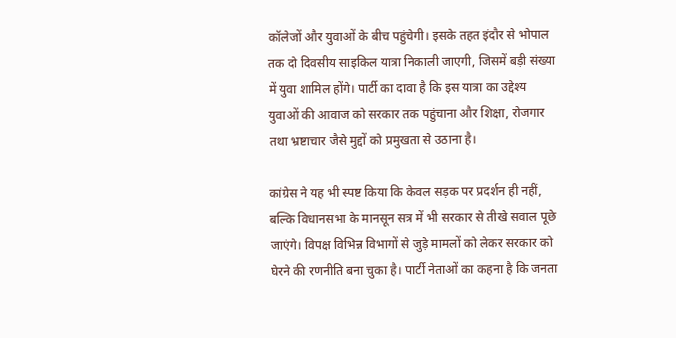कॉलेजों और युवाओं के बीच पहुंचेगी। इसके तहत इंदौर से भोपाल तक दो दिवसीय साइकिल यात्रा निकाली जाएगी, जिसमें बड़ी संख्या में युवा शामिल होंगे। पार्टी का दावा है कि इस यात्रा का उद्देश्य युवाओं की आवाज को सरकार तक पहुंचाना और शिक्षा, रोजगार तथा भ्रष्टाचार जैसे मुद्दों को प्रमुखता से उठाना है।

कांग्रेस ने यह भी स्पष्ट किया कि केवल सड़क पर प्रदर्शन ही नहीं, बल्कि विधानसभा के मानसून सत्र में भी सरकार से तीखे सवाल पूछे जाएंगे। विपक्ष विभिन्न विभागों से जुड़े मामलों को लेकर सरकार को घेरने की रणनीति बना चुका है। पार्टी नेताओं का कहना है कि जनता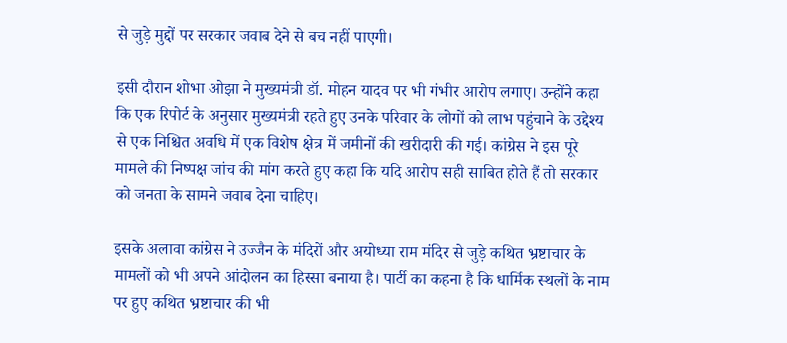से जुड़े मुद्दों पर सरकार जवाब देने से बच नहीं पाएगी।

इसी दौरान शोभा ओझा ने मुख्यमंत्री डॉ. मोहन यादव पर भी गंभीर आरोप लगाए। उन्होंने कहा कि एक रिपोर्ट के अनुसार मुख्यमंत्री रहते हुए उनके परिवार के लोगों को लाभ पहुंचाने के उद्देश्य से एक निश्चित अवधि में एक विशेष क्षेत्र में जमीनों की खरीदारी की गई। कांग्रेस ने इस पूरे मामले की निष्पक्ष जांच की मांग करते हुए कहा कि यदि आरोप सही साबित होते हैं तो सरकार को जनता के सामने जवाब देना चाहिए।

इसके अलावा कांग्रेस ने उज्जैन के मंदिरों और अयोध्या राम मंदिर से जुड़े कथित भ्रष्टाचार के मामलों को भी अपने आंदोलन का हिस्सा बनाया है। पार्टी का कहना है कि धार्मिक स्थलों के नाम पर हुए कथित भ्रष्टाचार की भी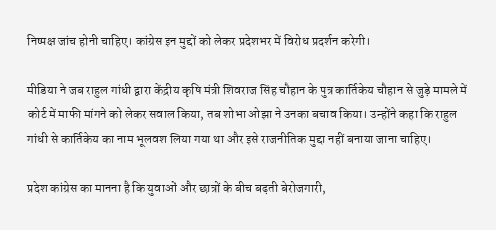निष्पक्ष जांच होनी चाहिए। कांग्रेस इन मुद्दों को लेकर प्रदेशभर में विरोध प्रदर्शन करेगी।

मीडिया ने जब राहुल गांधी द्वारा केंद्रीय कृषि मंत्री शिवराज सिंह चौहान के पुत्र कार्तिकेय चौहान से जुड़े मामले में कोर्ट में माफी मांगने को लेकर सवाल किया, तब शोभा ओझा ने उनका बचाव किया। उन्होंने कहा कि राहुल गांधी से कार्तिकेय का नाम भूलवश लिया गया था और इसे राजनीतिक मुद्दा नहीं बनाया जाना चाहिए।

प्रदेश कांग्रेस का मानना है कि युवाओं और छात्रों के बीच बढ़ती बेरोजगारी,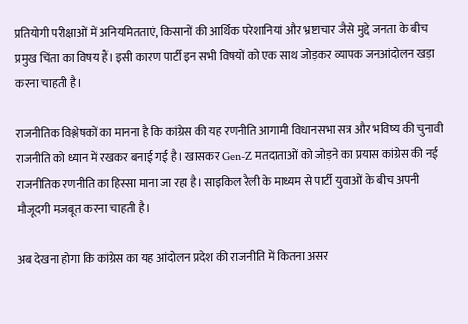प्रतियोगी परीक्षाओं में अनियमितताएं, किसानों की आर्थिक परेशानियां और भ्रष्टाचार जैसे मुद्दे जनता के बीच प्रमुख चिंता का विषय हैं। इसी कारण पार्टी इन सभी विषयों को एक साथ जोड़कर व्यापक जनआंदोलन खड़ा करना चाहती है।

राजनीतिक विश्लेषकों का मानना है कि कांग्रेस की यह रणनीति आगामी विधानसभा सत्र और भविष्य की चुनावी राजनीति को ध्यान में रखकर बनाई गई है। खासकर Gen-Z मतदाताओं को जोड़ने का प्रयास कांग्रेस की नई राजनीतिक रणनीति का हिस्सा माना जा रहा है। साइकिल रैली के माध्यम से पार्टी युवाओं के बीच अपनी मौजूदगी मजबूत करना चाहती है।

अब देखना होगा कि कांग्रेस का यह आंदोलन प्रदेश की राजनीति में कितना असर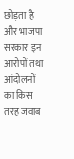छोड़ता है और भाजपा सरकार इन आरोपों तथा आंदोलनों का किस तरह जवाब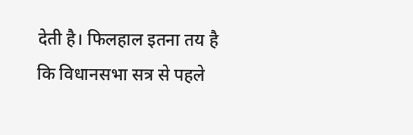देती है। फिलहाल इतना तय है कि विधानसभा सत्र से पहले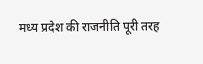मध्य प्रदेश की राजनीति पूरी तरह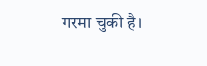गरमा चुकी है।